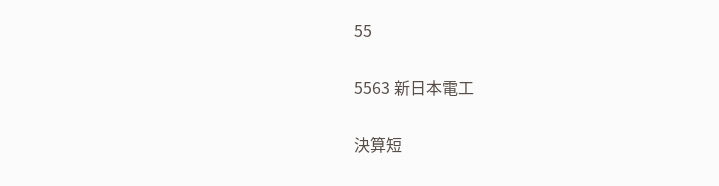55

5563 新日本電工

決算短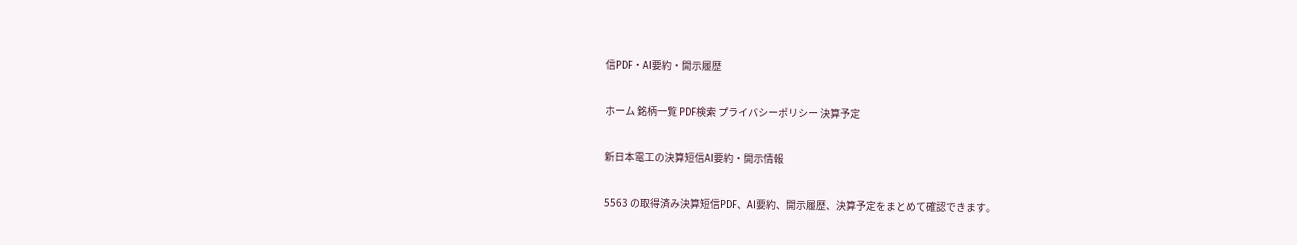信PDF・AI要約・開示履歴

ホーム 銘柄一覧 PDF検索 プライバシーポリシー 決算予定

新日本電工の決算短信AI要約・開示情報

5563 の取得済み決算短信PDF、AI要約、開示履歴、決算予定をまとめて確認できます。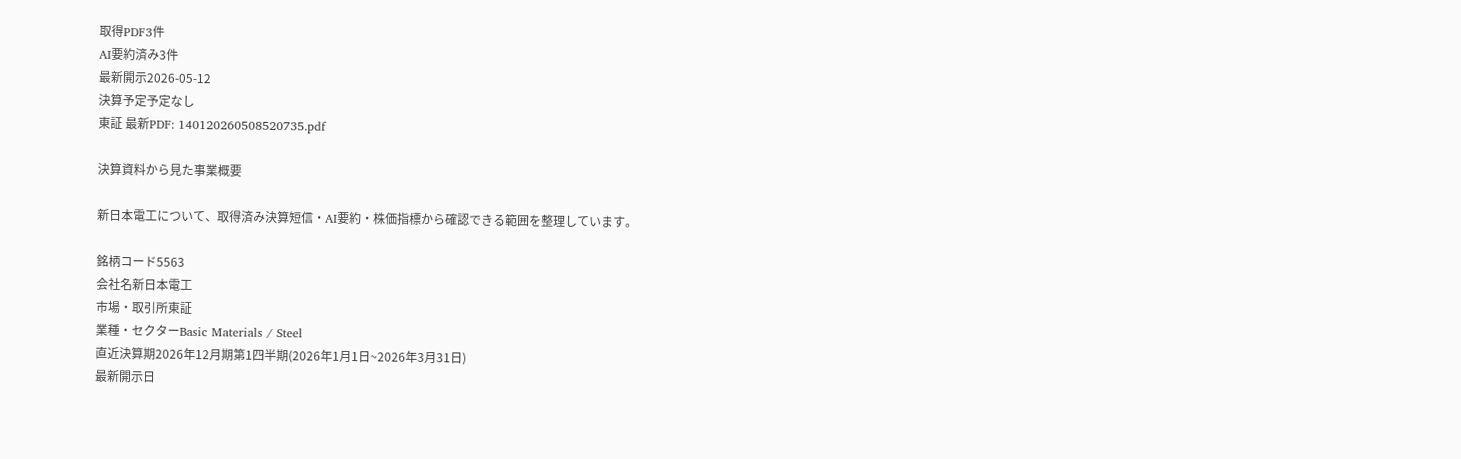取得PDF3件
AI要約済み3件
最新開示2026-05-12
決算予定予定なし
東証 最新PDF: 140120260508520735.pdf

決算資料から見た事業概要

新日本電工について、取得済み決算短信・AI要約・株価指標から確認できる範囲を整理しています。

銘柄コード5563
会社名新日本電工
市場・取引所東証
業種・セクターBasic Materials / Steel
直近決算期2026年12月期第1四半期(2026年1月1日~2026年3月31日)
最新開示日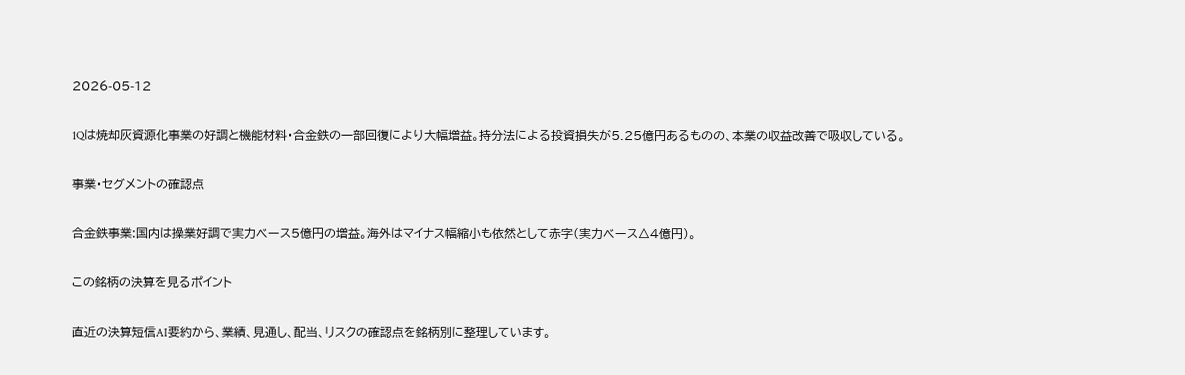2026-05-12

1Qは焼却灰資源化事業の好調と機能材料・合金鉄の一部回復により大幅増益。持分法による投資損失が5.25億円あるものの、本業の収益改善で吸収している。

事業・セグメントの確認点

合金鉄事業:国内は操業好調で実力ベース5億円の増益。海外はマイナス幅縮小も依然として赤字(実力ベース△4億円)。

この銘柄の決算を見るポイント

直近の決算短信AI要約から、業績、見通し、配当、リスクの確認点を銘柄別に整理しています。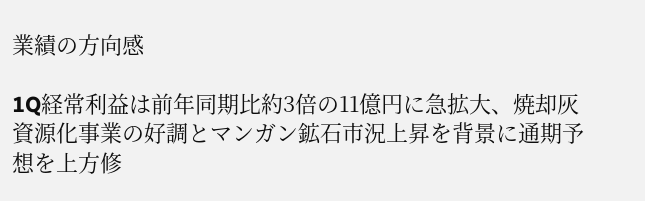業績の方向感

1Q経常利益は前年同期比約3倍の11億円に急拡大、焼却灰資源化事業の好調とマンガン鉱石市況上昇を背景に通期予想を上方修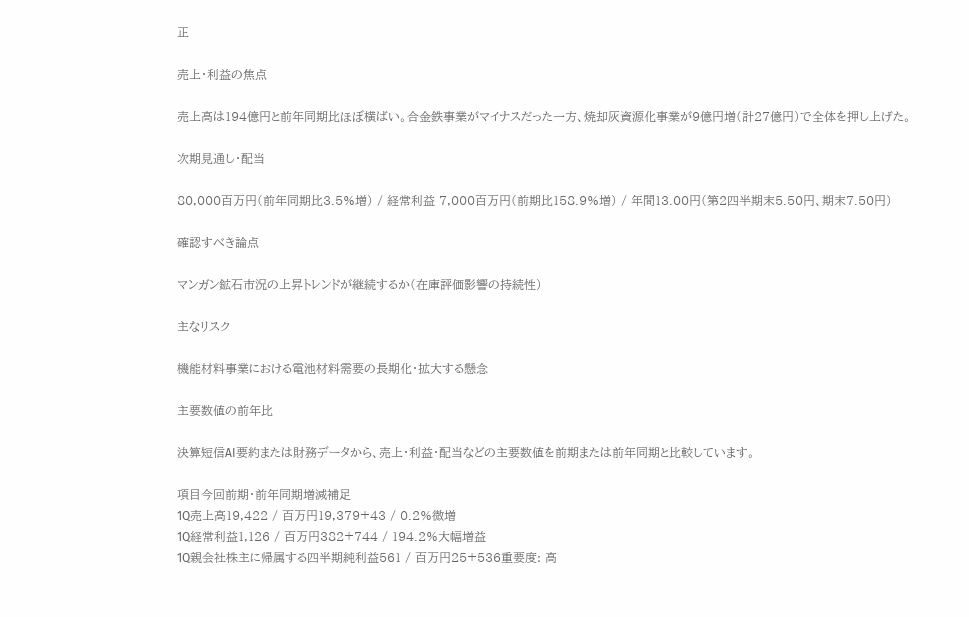正

売上・利益の焦点

売上高は194億円と前年同期比ほぼ横ばい。合金鉄事業がマイナスだった一方、焼却灰資源化事業が9億円増(計27億円)で全体を押し上げた。

次期見通し・配当

80,000百万円(前年同期比3.5%増) / 経常利益 7,000百万円(前期比158.9%増) / 年間13.00円(第2四半期末5.50円、期末7.50円)

確認すべき論点

マンガン鉱石市況の上昇トレンドが継続するか(在庫評価影響の持続性)

主なリスク

機能材料事業における電池材料需要の長期化・拡大する懸念

主要数値の前年比

決算短信AI要約または財務データから、売上・利益・配当などの主要数値を前期または前年同期と比較しています。

項目今回前期・前年同期増減補足
1Q売上高19,422 / 百万円19,379+43 / 0.2%微増
1Q経常利益1,126 / 百万円382+744 / 194.2%大幅増益
1Q親会社株主に帰属する四半期純利益561 / 百万円25+536重要度: 高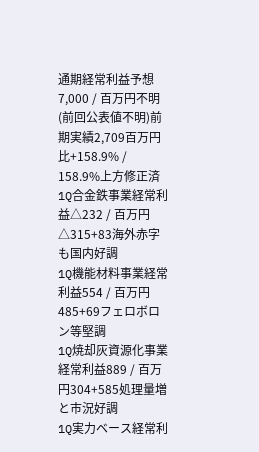通期経常利益予想7,000 / 百万円不明(前回公表値不明)前期実績2,709百万円比+158.9% / 158.9%上方修正済
1Q合金鉄事業経常利益△232 / 百万円△315+83海外赤字も国内好調
1Q機能材料事業経常利益554 / 百万円485+69フェロボロン等堅調
1Q焼却灰資源化事業経常利益889 / 百万円304+585処理量増と市況好調
1Q実力ベース経常利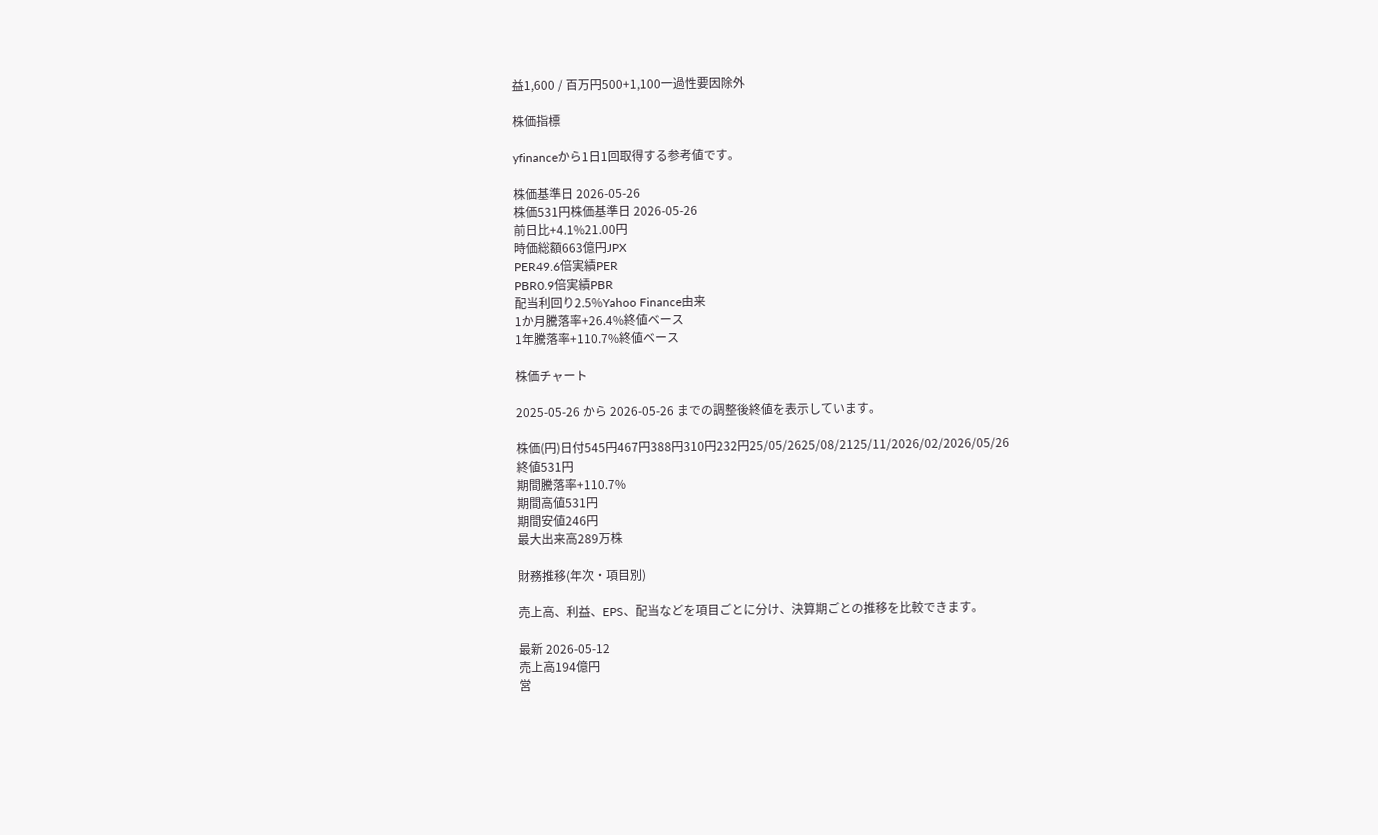益1,600 / 百万円500+1,100一過性要因除外

株価指標

yfinanceから1日1回取得する参考値です。

株価基準日 2026-05-26
株価531円株価基準日 2026-05-26
前日比+4.1%21.00円
時価総額663億円JPX
PER49.6倍実績PER
PBR0.9倍実績PBR
配当利回り2.5%Yahoo Finance由来
1か月騰落率+26.4%終値ベース
1年騰落率+110.7%終値ベース

株価チャート

2025-05-26 から 2026-05-26 までの調整後終値を表示しています。

株価(円)日付545円467円388円310円232円25/05/2625/08/2125/11/2026/02/2026/05/26
終値531円
期間騰落率+110.7%
期間高値531円
期間安値246円
最大出来高289万株

財務推移(年次・項目別)

売上高、利益、EPS、配当などを項目ごとに分け、決算期ごとの推移を比較できます。

最新 2026-05-12
売上高194億円
営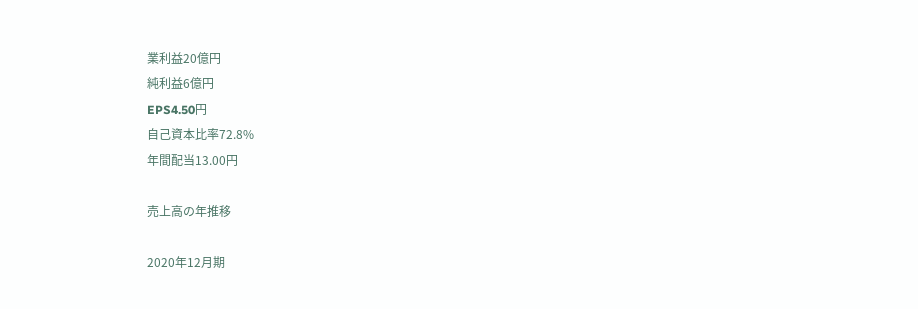業利益20億円
純利益6億円
EPS4.50円
自己資本比率72.8%
年間配当13.00円

売上高の年推移

2020年12月期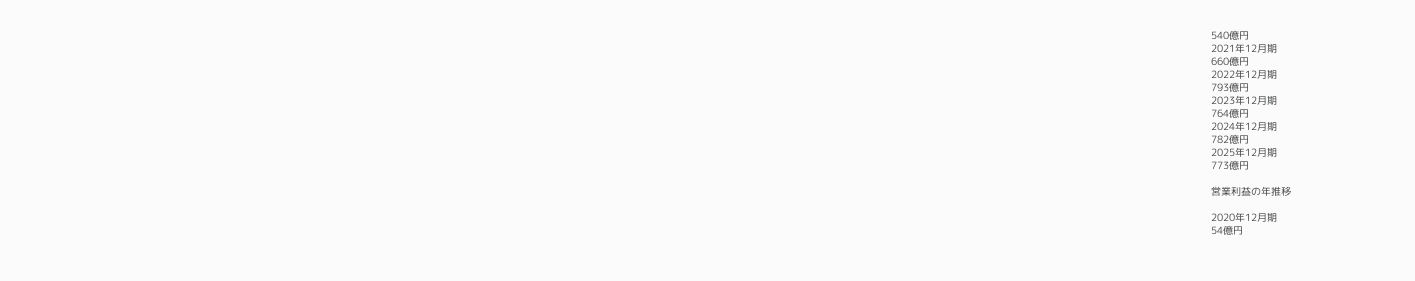540億円
2021年12月期
660億円
2022年12月期
793億円
2023年12月期
764億円
2024年12月期
782億円
2025年12月期
773億円

営業利益の年推移

2020年12月期
54億円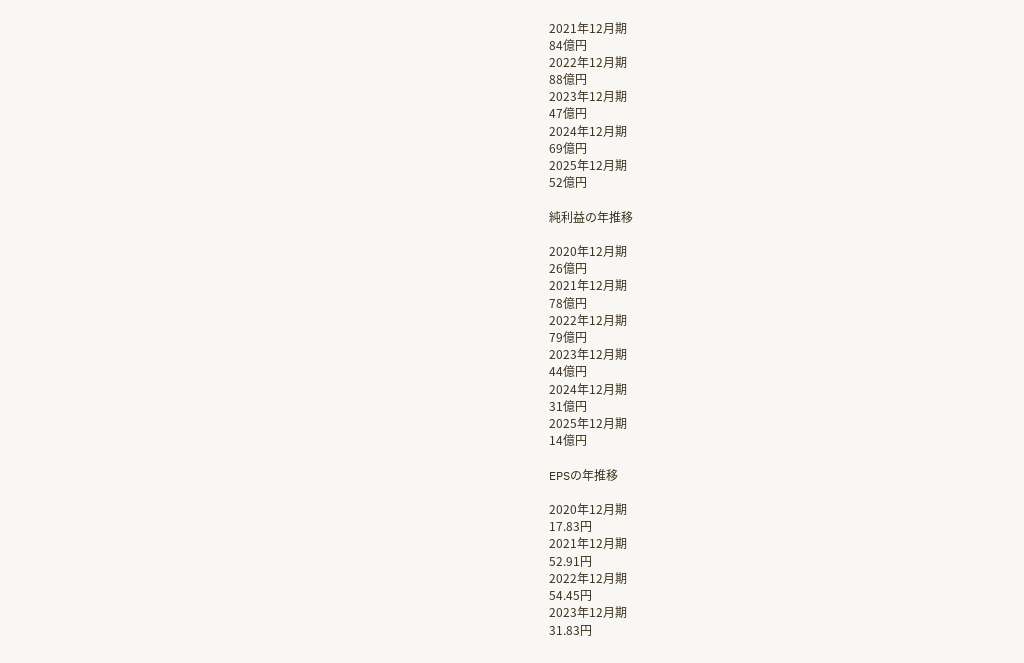2021年12月期
84億円
2022年12月期
88億円
2023年12月期
47億円
2024年12月期
69億円
2025年12月期
52億円

純利益の年推移

2020年12月期
26億円
2021年12月期
78億円
2022年12月期
79億円
2023年12月期
44億円
2024年12月期
31億円
2025年12月期
14億円

EPSの年推移

2020年12月期
17.83円
2021年12月期
52.91円
2022年12月期
54.45円
2023年12月期
31.83円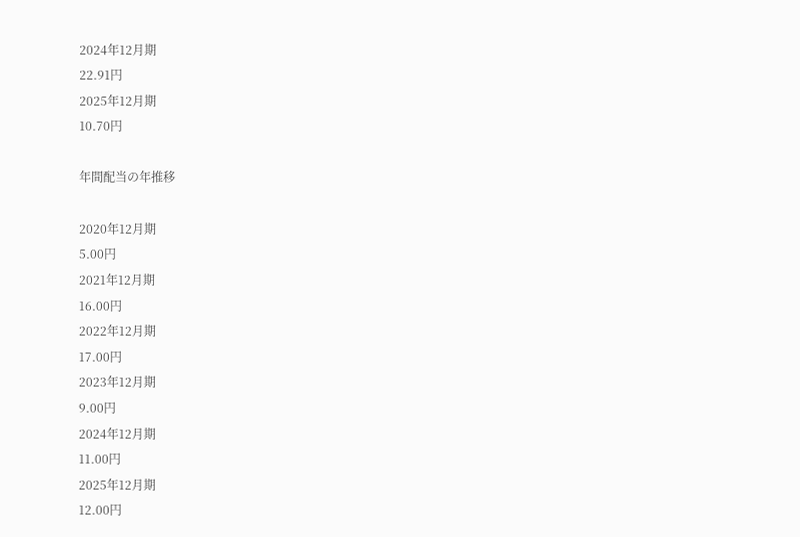2024年12月期
22.91円
2025年12月期
10.70円

年間配当の年推移

2020年12月期
5.00円
2021年12月期
16.00円
2022年12月期
17.00円
2023年12月期
9.00円
2024年12月期
11.00円
2025年12月期
12.00円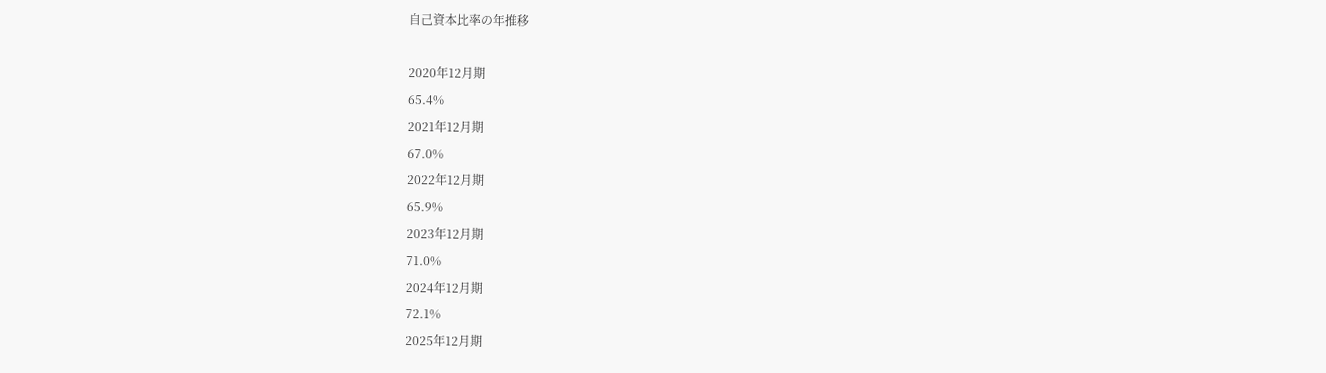自己資本比率の年推移

2020年12月期
65.4%
2021年12月期
67.0%
2022年12月期
65.9%
2023年12月期
71.0%
2024年12月期
72.1%
2025年12月期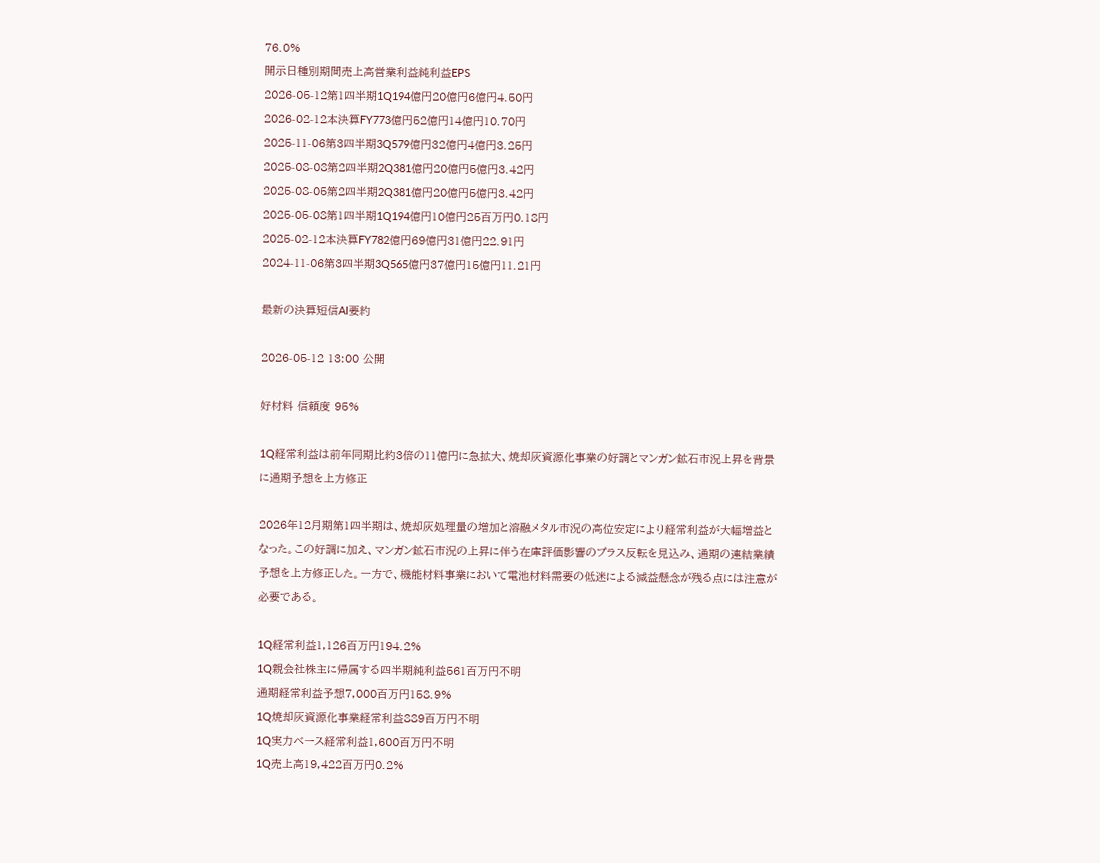76.0%
開示日種別期間売上高営業利益純利益EPS
2026-05-12第1四半期1Q194億円20億円6億円4.50円
2026-02-12本決算FY773億円52億円14億円10.70円
2025-11-06第3四半期3Q579億円32億円4億円3.25円
2025-08-08第2四半期2Q381億円20億円5億円3.42円
2025-08-05第2四半期2Q381億円20億円5億円3.42円
2025-05-08第1四半期1Q194億円10億円25百万円0.18円
2025-02-12本決算FY782億円69億円31億円22.91円
2024-11-06第3四半期3Q565億円37億円15億円11.21円

最新の決算短信AI要約

2026-05-12 13:00 公開

好材料 信頼度 95%

1Q経常利益は前年同期比約3倍の11億円に急拡大、焼却灰資源化事業の好調とマンガン鉱石市況上昇を背景に通期予想を上方修正

2026年12月期第1四半期は、焼却灰処理量の増加と溶融メタル市況の高位安定により経常利益が大幅増益となった。この好調に加え、マンガン鉱石市況の上昇に伴う在庫評価影響のプラス反転を見込み、通期の連結業績予想を上方修正した。一方で、機能材料事業において電池材料需要の低迷による減益懸念が残る点には注意が必要である。

1Q経常利益1,126百万円194.2%
1Q親会社株主に帰属する四半期純利益561百万円不明
通期経常利益予想7,000百万円158.9%
1Q焼却灰資源化事業経常利益889百万円不明
1Q実力ベース経常利益1,600百万円不明
1Q売上高19,422百万円0.2%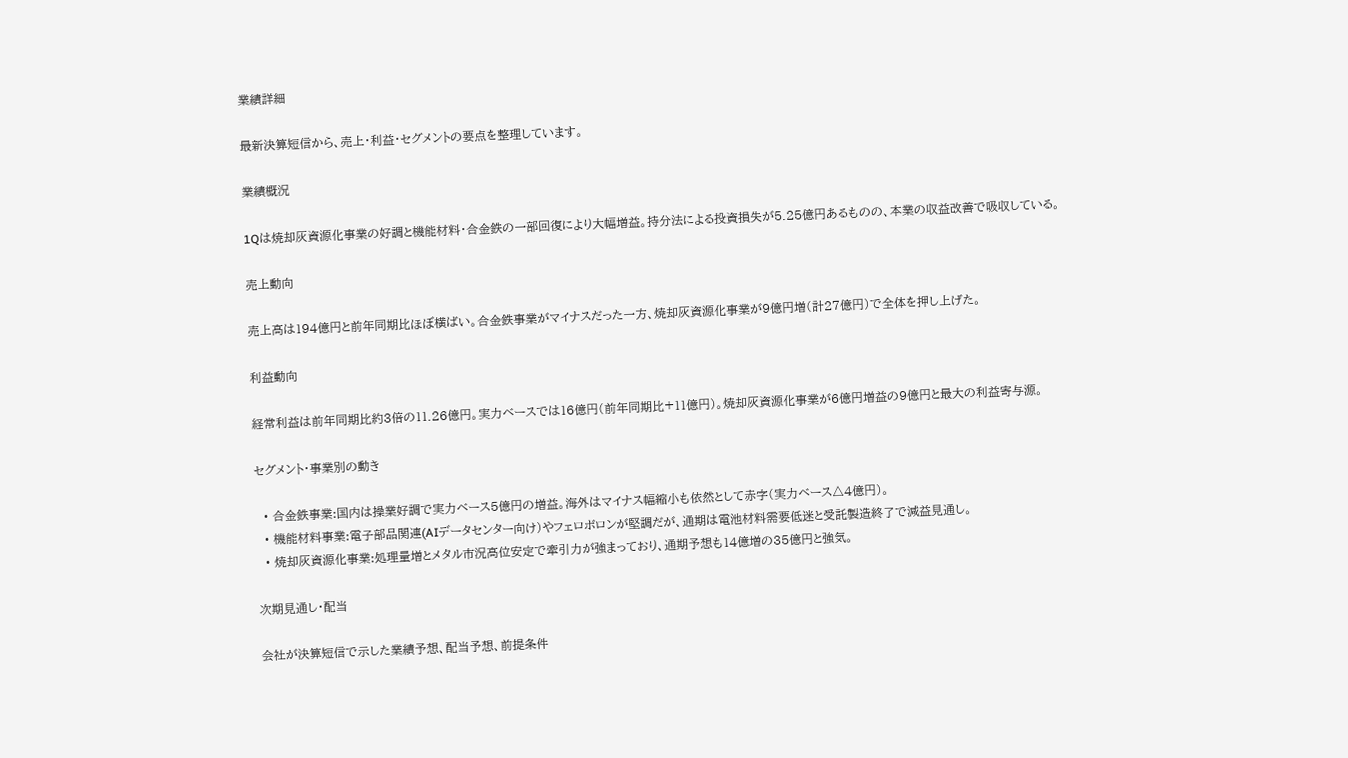業績詳細

最新決算短信から、売上・利益・セグメントの要点を整理しています。

業績概況

1Qは焼却灰資源化事業の好調と機能材料・合金鉄の一部回復により大幅増益。持分法による投資損失が5.25億円あるものの、本業の収益改善で吸収している。

売上動向

売上高は194億円と前年同期比ほぼ横ばい。合金鉄事業がマイナスだった一方、焼却灰資源化事業が9億円増(計27億円)で全体を押し上げた。

利益動向

経常利益は前年同期比約3倍の11.26億円。実力ベースでは16億円(前年同期比+11億円)。焼却灰資源化事業が6億円増益の9億円と最大の利益寄与源。

セグメント・事業別の動き

  • 合金鉄事業:国内は操業好調で実力ベース5億円の増益。海外はマイナス幅縮小も依然として赤字(実力ベース△4億円)。
  • 機能材料事業:電子部品関連(AIデータセンター向け)やフェロボロンが堅調だが、通期は電池材料需要低迷と受託製造終了で減益見通し。
  • 焼却灰資源化事業:処理量増とメタル市況高位安定で牽引力が強まっており、通期予想も14億増の35億円と強気。

次期見通し・配当

会社が決算短信で示した業績予想、配当予想、前提条件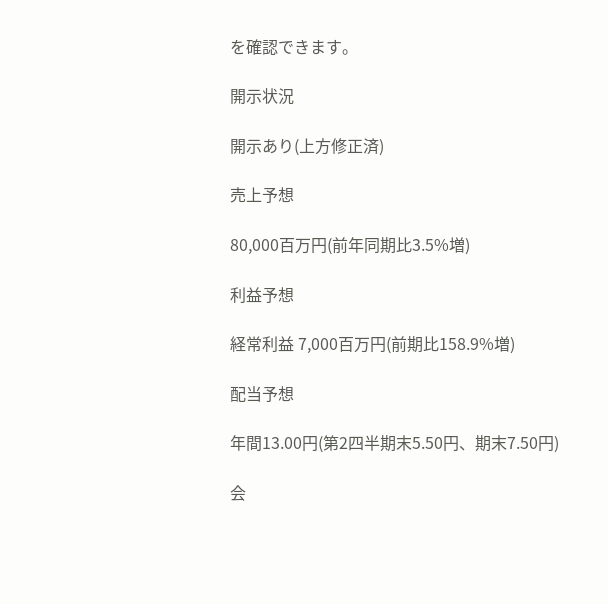を確認できます。

開示状況

開示あり(上方修正済)

売上予想

80,000百万円(前年同期比3.5%増)

利益予想

経常利益 7,000百万円(前期比158.9%増)

配当予想

年間13.00円(第2四半期末5.50円、期末7.50円)

会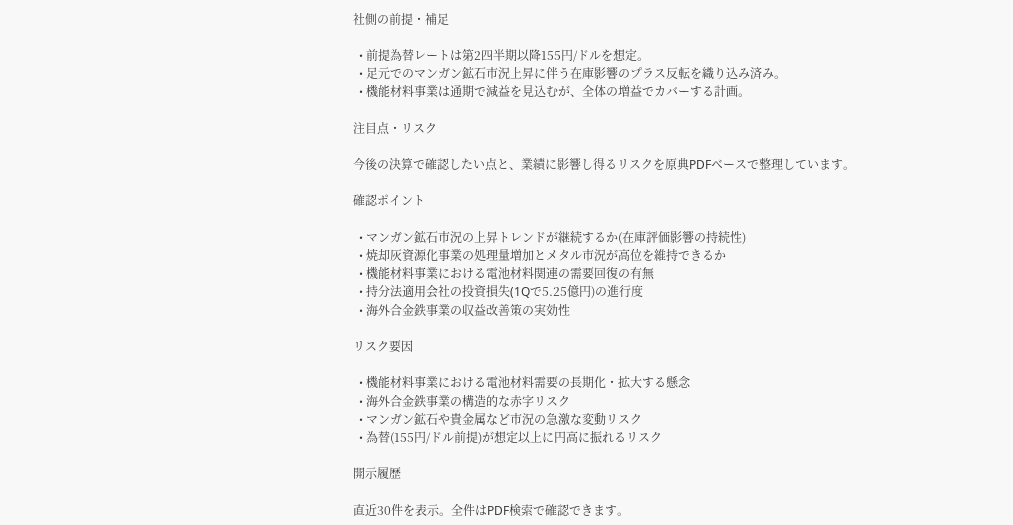社側の前提・補足

  • 前提為替レートは第2四半期以降155円/ドルを想定。
  • 足元でのマンガン鉱石市況上昇に伴う在庫影響のプラス反転を織り込み済み。
  • 機能材料事業は通期で減益を見込むが、全体の増益でカバーする計画。

注目点・リスク

今後の決算で確認したい点と、業績に影響し得るリスクを原典PDFベースで整理しています。

確認ポイント

  • マンガン鉱石市況の上昇トレンドが継続するか(在庫評価影響の持続性)
  • 焼却灰資源化事業の処理量増加とメタル市況が高位を維持できるか
  • 機能材料事業における電池材料関連の需要回復の有無
  • 持分法適用会社の投資損失(1Qで5.25億円)の進行度
  • 海外合金鉄事業の収益改善策の実効性

リスク要因

  • 機能材料事業における電池材料需要の長期化・拡大する懸念
  • 海外合金鉄事業の構造的な赤字リスク
  • マンガン鉱石や貴金属など市況の急激な変動リスク
  • 為替(155円/ドル前提)が想定以上に円高に振れるリスク

開示履歴

直近30件を表示。全件はPDF検索で確認できます。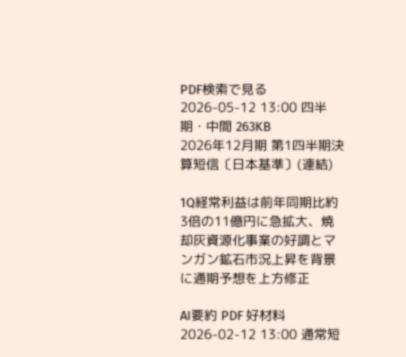PDF検索で見る
2026-05-12 13:00 四半期・中間 263KB
2026年12月期 第1四半期決算短信〔日本基準〕(連結)

1Q経常利益は前年同期比約3倍の11億円に急拡大、焼却灰資源化事業の好調とマンガン鉱石市況上昇を背景に通期予想を上方修正

AI要約 PDF 好材料
2026-02-12 13:00 通常短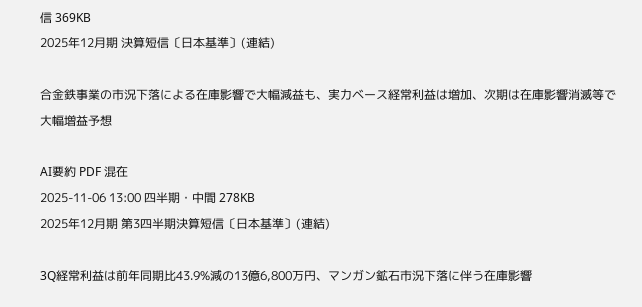信 369KB
2025年12月期 決算短信〔日本基準〕(連結)

合金鉄事業の市況下落による在庫影響で大幅減益も、実力ベース経常利益は増加、次期は在庫影響消滅等で大幅増益予想

AI要約 PDF 混在
2025-11-06 13:00 四半期・中間 278KB
2025年12月期 第3四半期決算短信〔日本基準〕(連結)

3Q経常利益は前年同期比43.9%減の13億6,800万円、マンガン鉱石市況下落に伴う在庫影響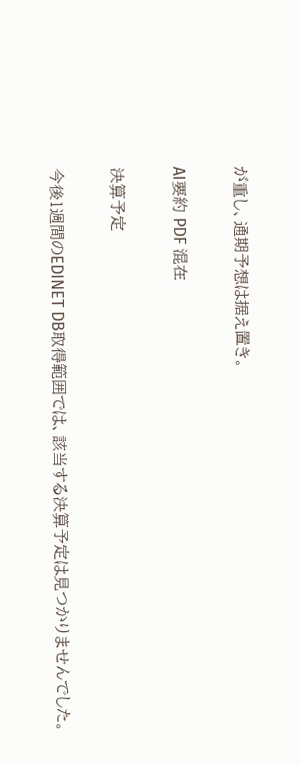が重し、通期予想は据え置き。

AI要約 PDF 混在

決算予定

今後1週間のEDINET DB取得範囲では、該当する決算予定は見つかりませんでした。